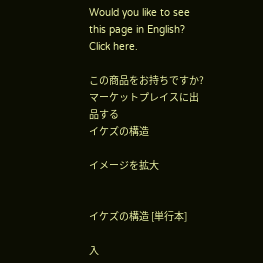Would you like to see this page in English? Click here.

この商品をお持ちですか? マーケットプレイスに出品する
イケズの構造

イメージを拡大


イケズの構造 [単行本]

入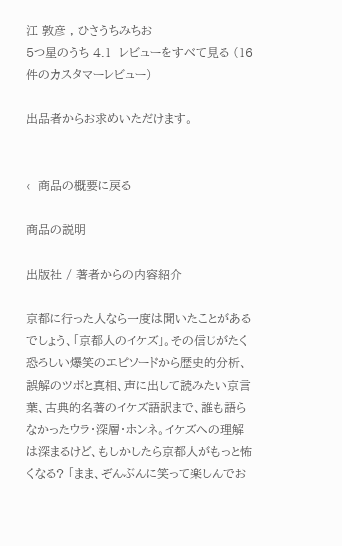江 敦彦 , ひさうちみちお
5つ星のうち 4.1  レビューをすべて見る (16件のカスタマーレビュー)

出品者からお求めいただけます。


‹  商品の概要に戻る

商品の説明

出版社 / 著者からの内容紹介

京都に行った人なら一度は聞いたことがあるでしょう、「京都人のイケズ」。その信じがたく恐ろしい爆笑のエピソードから歴史的分析、誤解のツボと真相、声に出して読みたい京言葉、古典的名著のイケズ語訳まで、誰も語らなかったウラ・深層・ホンネ。イケズへの理解は深まるけど、もしかしたら京都人がもっと怖くなる? 「まま、ぞんぶんに笑って楽しんでお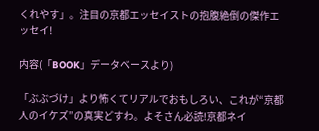くれやす」。注目の京都エッセイストの抱腹絶倒の傑作エッセイ!

内容(「BOOK」データベースより)

「ぶぶづけ」より怖くてリアルでおもしろい、これが“京都人のイケズ”の真実どすわ。よそさん必読!京都ネイ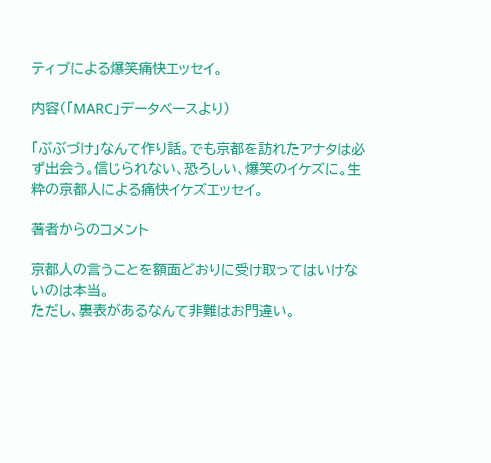ティブによる爆笑痛快エッセイ。

内容(「MARC」データベースより)

「ぶぶづけ」なんて作り話。でも京都を訪れたアナタは必ず出会う。信じられない、恐ろしい、爆笑のイケズに。生粋の京都人による痛快イケズエッセイ。

著者からのコメント

京都人の言うことを額面どおりに受け取ってはいけないのは本当。
ただし、裏表があるなんて非難はお門違い。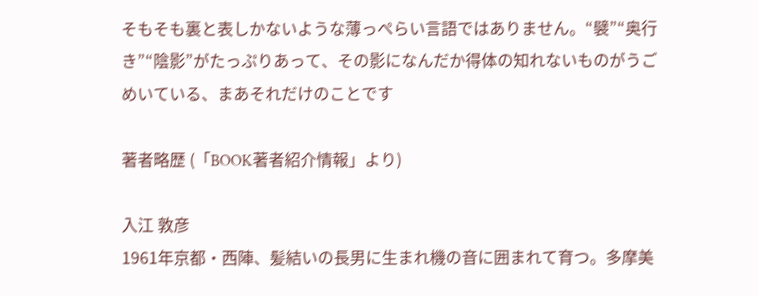そもそも裏と表しかないような薄っぺらい言語ではありません。“襞”“奥行き”“陰影”がたっぷりあって、その影になんだか得体の知れないものがうごめいている、まあそれだけのことです

著者略歴 (「BOOK著者紹介情報」より)

入江 敦彦
1961年京都・西陣、髪結いの長男に生まれ機の音に囲まれて育つ。多摩美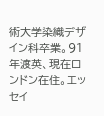術大学染織デザイン科卒業。91年渡英、現在ロンドン在住。エッセイ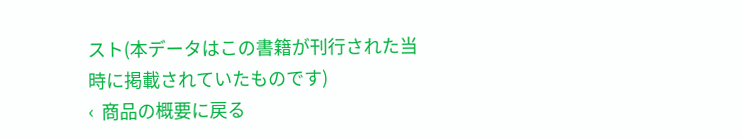スト(本データはこの書籍が刊行された当時に掲載されていたものです)
‹  商品の概要に戻る